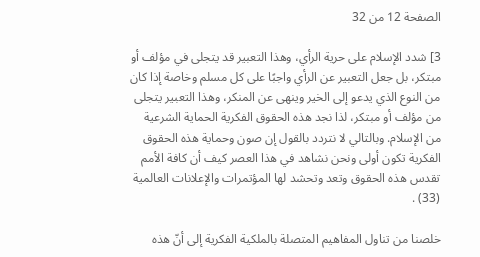الصفحة 12 من 32

3] شدد الإسلام على حرية الرأي، وهذا التعبير قد يتجلى في مؤلف أو مبتكر، بل جعل التعبير عن الرأي واجبًا على كل مسلم وخاصة إذا كان من النوع الذي يدعو إلى الخير وينهى عن المنكر، وهذا التعبير يتجلى من مؤلف أو مبتكر، لذا نجد هذه الحقوق الفكرية الحماية الشرعية من الإسلام. وبالتالي لا نتردد بالقول إن صون وحماية هذه الحقوق الفكرية تكون أولى ونحن نشاهد في هذا العصر كيف أن كافة الأمم تقدس هذه الحقوق وتعد وتحشد لها المؤتمرات والإعلانات العالمية (33) .

خلصنا من تناول المفاهيم المتصلة بالملكية الفكرية إلى أنّ هذه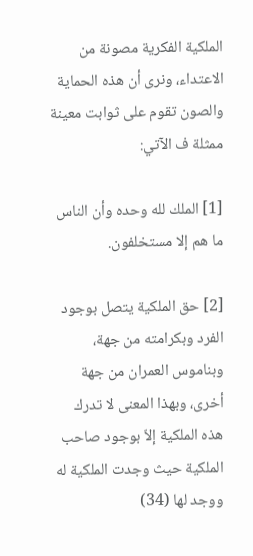الملكية الفكرية مصونة من الاعتداء، ونرى أن هذه الحماية والصون تقوم على ثوابت معينة ممثلة ف الآتي:

[1] الملك لله وحده وأن الناس ما هم إلا مستخلفون.

[2] حق الملكية يتصل بوجود الفرد وبكرامته من جهة، وبناموس العمران من جهة أخرى، وبهذا المعنى لا تدرك هذه الملكية إلاّ بوجود صاحب الملكية حيث وجدت الملكية له ووجد لها (34)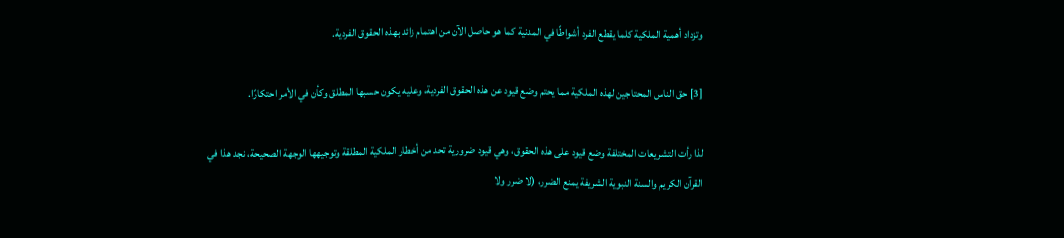وتزداد أهمية الملكية كلما يقطع الفرد أشواطًا في المدنية كما هو حاصل الآن من اهتمام زائد بهذه الحقوق الفردية.

[3] حق الناس المحتاجين لهذه الملكية مما يحتم وضع قيود عن هذه الحقوق الفردية، وعليه يكون حسبها المطلق وكأن في الأمر احتكارًا.

لذا رأت التشريعات المختلفة وضع قيود على هذه الحقوق، وهي قيود ضرورية تحد من أخطار الملكية المطلقة وتوجيهها الوجهة الصحيحة، نجد هذا في القرآن الكريم والسنة النبوية الشريفة يمنع الضرر، (لا ضرر ولا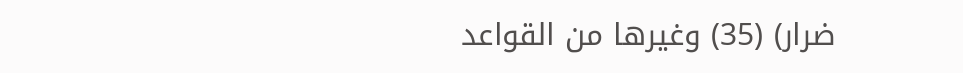ضرار) (35) وغيرها من القواعد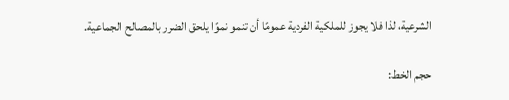الشرعية، لذا فلا يجوز للملكية الفردية عمومًا أن تنمو نموًا يلحق الضرر بالمصالح الجماعية.

حجم الخط: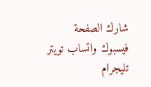شارك الصفحة
فيسبوك واتساب تويتر تليجرام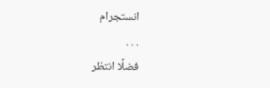انستجرام
. . .
فضلًا انتظر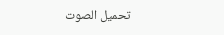تحميل الصوت